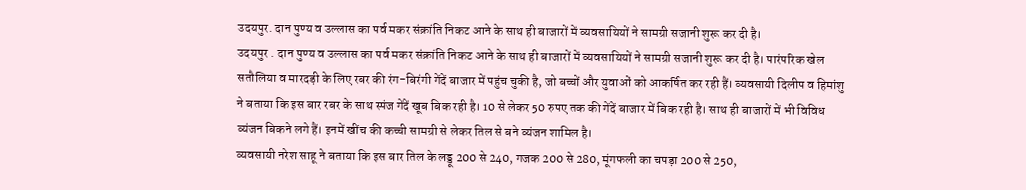उदयपुर. दान पुण्य व उल्लास का पर्व मकर संक्रांति निकट आने के साथ ही बाजारों में व्यवसायियों ने सामग्री सजानी शुरू कर दी है।
उदयपुर . दान पुण्य व उल्लास का पर्व मकर संक्रांति निकट आने के साथ ही बाजारों में व्यवसायियों ने सामग्री सजानी शुरू कर दी है। पारंपरिक खेल सतौलिया व मारदड़ी के लिए रबर की रंग-बिरंगी गेंदें बाजार में पहुंच चुकी है, जो बच्चों और युवाओं को आकर्षित कर रही हैं। व्यवसायी दिलीप व हिमांशु ने बताया कि इस बार रबर के साथ स्पंज गेंदें खूब बिक रही है। 10 से लेकर 50 रुपए तक की गेंदें बाजार में बिक रही है। साथ ही बाजारों में भी विविध व्यंजन बिकने लगे हैं। इनमें खींच की कच्ची सामग्री से लेकर तिल से बने व्यंजन शामिल है।
व्यवसायी नरेश साहू ने बताया कि इस बार तिल के लड्डू 200 से 240, गजक 200 से 280, मूंगफली का चपड़ा 200 से 250,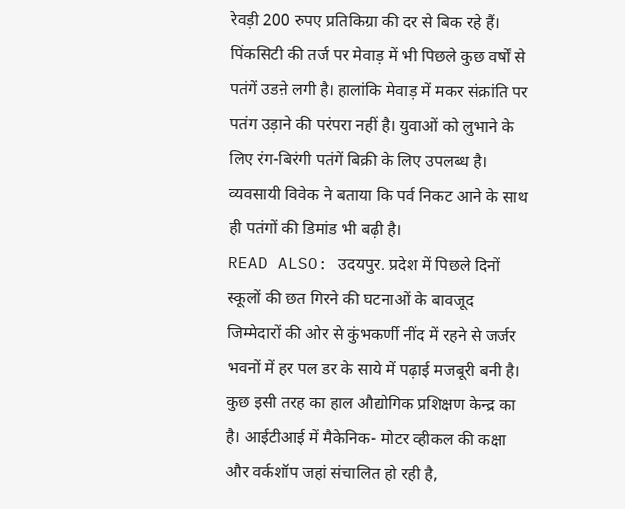रेवड़ी 200 रुपए प्रतिकिग्रा की दर से बिक रहे हैं। पिंकसिटी की तर्ज पर मेवाड़ में भी पिछले कुछ वर्षों से पतंगें उडऩे लगी है। हालांकि मेवाड़ में मकर संक्रांति पर पतंग उड़ाने की परंपरा नहीं है। युवाओं को लुभाने के लिए रंग-बिरंगी पतंगें बिक्री के लिए उपलब्ध है। व्यवसायी विवेक ने बताया कि पर्व निकट आने के साथ ही पतंगों की डिमांड भी बढ़ी है।
READ ALSO: उदयपुर. प्रदेश में पिछले दिनों स्कूलों की छत गिरने की घटनाओं के बावजूद जिम्मेदारों की ओर से कुंभकर्णी नींद में रहने से जर्जर भवनों में हर पल डर के साये में पढ़ाई मजबूरी बनी है। कुछ इसी तरह का हाल औद्योगिक प्रशिक्षण केन्द्र का है। आईटीआई में मैकेनिक- मोटर व्हीकल की कक्षा और वर्कशॉप जहां संचालित हो रही है,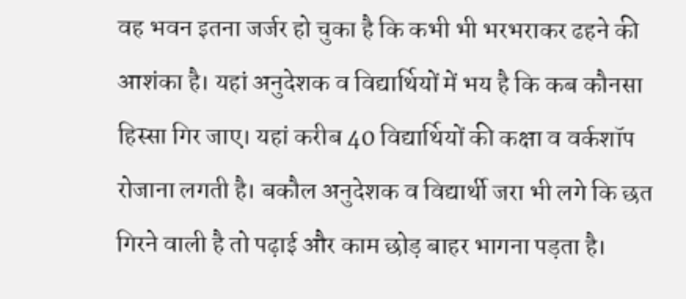वह भवन इतना जर्जर हो चुका है कि कभी भी भरभराकर ढहने की आशंका है। यहां अनुदेशक व विद्यार्थियों में भय है कि कब कौनसा हिस्सा गिर जाए। यहां करीब 40 विद्यार्थियों की कक्षा व वर्कशॉप रोजाना लगती है। बकौल अनुदेशक व विद्यार्थी जरा भी लगे कि छत गिरने वाली है तो पढ़ाई और काम छोड़ बाहर भागना पड़ता है।